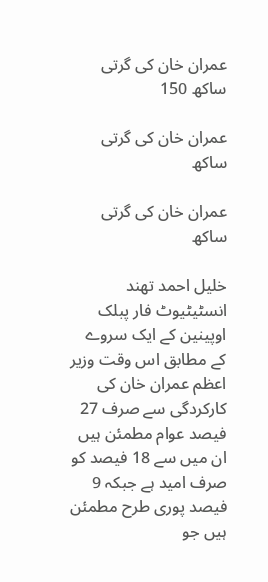عمران خان کی گرتی ساکھ 150

عمران خان کی گرتی ساکھ

عمران خان کی گرتی ساکھ

خلیل احمد تھند
انسٹیٹیوٹ فار پبلک اوپینین کے ایک سروے کے مطابق اس وقت وزیر اعظم عمران خان کی کارکردگی سے صرف 27 فیصد عوام مطمئن ہیں ان میں سے 18 فیصد کو صرف امید ہے جبکہ 9 فیصد پوری طرح مطمئن ہیں جو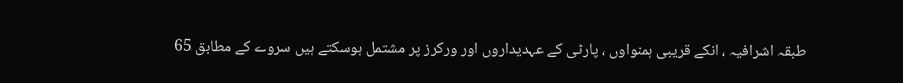طبقہ اشرافیہ ، انکے قریبی ہمنواوں ، پارٹی کے عہدیداروں اور ورکرز پر مشتمل ہوسکتے ہیں سروے کے مطابق 65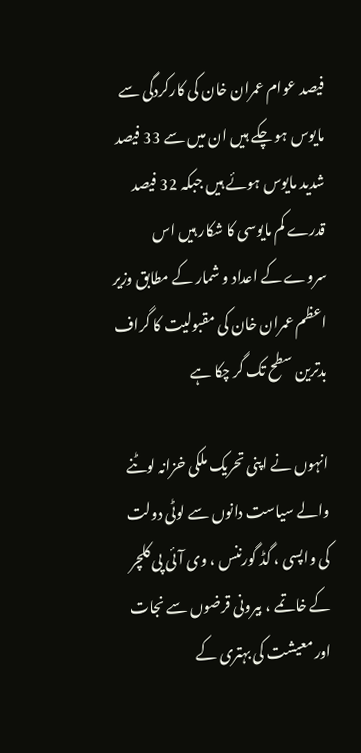فیصد عوام عمران خان کی کارکردگی سے مایوس ہو چکے ہیں ان میں سے 33 فیصد شدید مایوس ہوئے ہیں جبکہ 32 فیصد قدرے کم مایوسی کا شکار ہیں اس سروے کے اعداد و شمار کے مطابق وزیر اعظم عمران خان کی مقبولیت کا گراف بدترین سطح تک گر چکا ہے

انہوں نے اپنی تحریک ملکی خزانہ لوٹنے والے سیاست دانوں سے لوٹی دولت کی واپسی ، گڈ گورننس ، وی آئی پی کلچر کے خاتمے ، بیرونی قرضوں سے نجات اور معیشت کی بہتری کے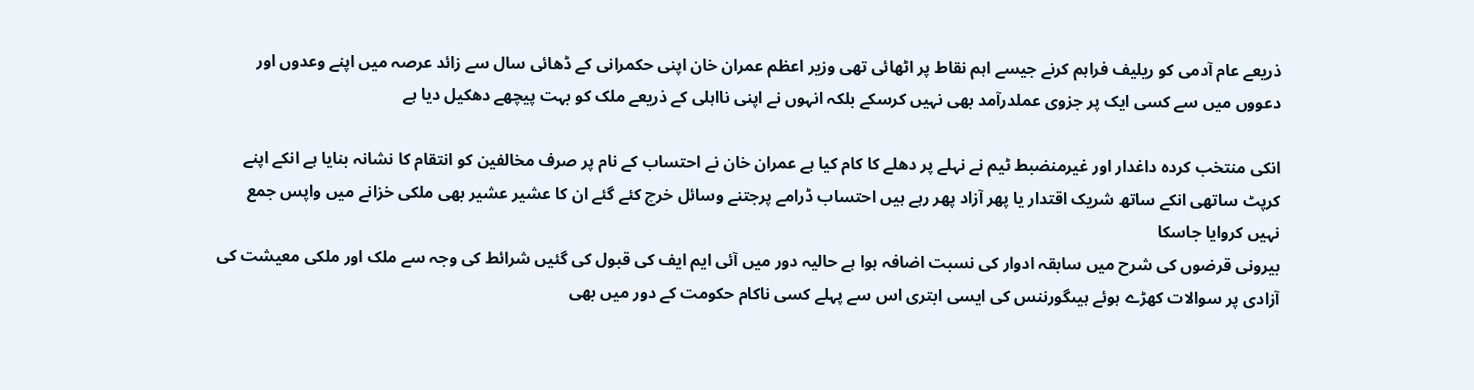ذریعے عام آدمی کو ریلیف فراہم کرنے جیسے اہم نقاط پر اٹھائی تھی وزیر اعظم عمران خان اپنی حکمرانی کے ڈھائی سال سے زائد عرصہ میں اپنے وعدوں اور دعووں میں سے کسی ایک پر جزوی عملدرآمد بھی نہیں کرسکے بلکہ انہوں نے اپنی نااہلی کے ذریعے ملک کو بہت پیچھے دھکیل دیا ہے

انکی منتخب کردہ داغدار اور غیرمنضبط ٹیم نے نہلے پر دھلے کا کام کیا ہے عمران خان نے احتساب کے نام پر صرف مخالفین کو انتقام کا نشانہ بنایا ہے انکے اپنے کرپٹ ساتھی انکے ساتھ شریک اقتدار یا پھر آزاد پھر رہے ہیں احتساب ڈرامے پرجتنے وسائل خرچ کئے گئے ان کا عشیر عشیر بھی ملکی خزانے میں واپس جمع نہیں کروایا جاسکا
بیرونی قرضوں کی شرح میں سابقہ ادوار کی نسبت اضافہ ہوا ہے حالیہ دور میں آئی ایم ایف کی قبول کی گئیں شرائط کی وجہ سے ملک اور ملکی معیشت کی آزادی پر سوالات کھڑے ہوئے ہیںگورننس کی ایسی ابتری اس سے پہلے کسی ناکام حکومت کے دور میں بھی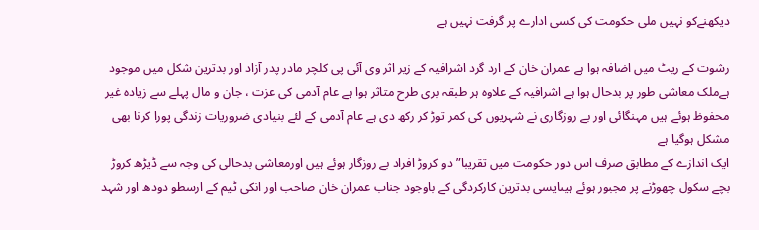دیکھنےکو نہیں ملی حکومت کی کسی ادارے پر گرفت نہیں ہے

رشوت کے ریٹ میں اضافہ ہوا ہے عمران خان کے ارد گرد اشرافیہ کے زیر اثر وی آئی پی کلچر مادر پدر آزاد اور بدترین شکل میں موجود ہےملک معاشی طور پر بدحال ہوا ہے اشرافیہ کے علاوہ ہر طبقہ بری طرح متاثر ہوا ہے عام آدمی کی عزت ، جان و مال پہلے سے زیادہ غیر محفوظ ہوئے ہیں مہنگائی اور بے روزگاری نے شہریوں کی کمر توڑ کر رکھ دی ہے عام آدمی کے لئے بنیادی ضروریات زندگی پورا کرنا بھی مشکل ہوگیا ہے
ایک اندازے کے مطابق صرف اس دور حکومت میں تقریبا” دو کروڑ افراد بے روزگار ہوئے ہیں اورمعاشی بدحالی کی وجہ سے ڈیڑھ کروڑ بچے سکول چھوڑنے پر مجبور ہوئے ہیںایسی بدترین کارکردگی کے باوجود جناب عمران خان صاحب اور انکی ٹیم کے ارسطو دودھ اور شہد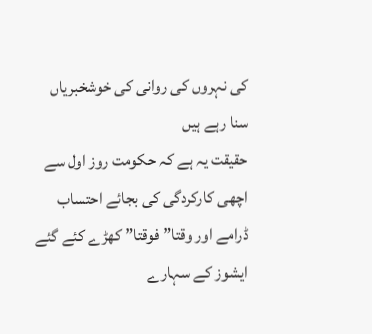کی نہروں کی روانی کی خوشخبریاں سنا رہے ہیں
حقیقت یہ ہے کہ حکومت روز اول سے اچھی کارکردگی کی بجائے احتساب ڈرامے اور وقتا” فوقتا” کھڑے کئے گئے ایشوز کے سہارے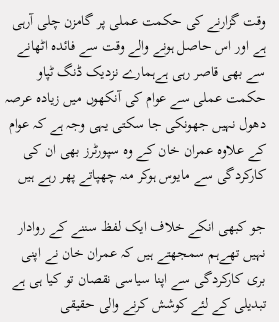وقت گزارنے کی حکمت عملی پر گامزن چلی آرہی ہے اور اس حاصل ہونے والے وقت سے فائدہ اٹھانے سے بھی قاصر رہی ہےہمارے نزدیک ڈنگ ٹپاو حکمت عملی سے عوام کی آنکھوں میں زیادہ عرصہ دھول نہیں جھونکی جا سکتی یہی وجہ ہے کہ عوام کے علاوہ عمران خان کے وہ سپورٹرز بھی ان کی کارکردگی سے مایوس ہوکر منہ چھپاتے پھر رہے ہیں

جو کبھی انکے خلاف ایک لفظ سننے کے روادار نہیں تھےہم سمجھتے ہیں کہ عمران خان نے اپنی بری کارکردگی سے اپنا سیاسی نقصان تو کیا ہی ہے تبدیلی کے لئے کوشش کرنے والی حقیقی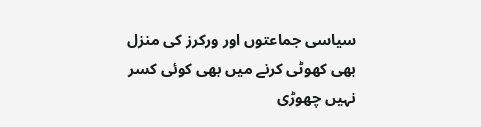سیاسی جماعتوں اور ورکرز کی منزل بھی کھوٹی کرنے میں بھی کوئی کسر نہیں چھوڑی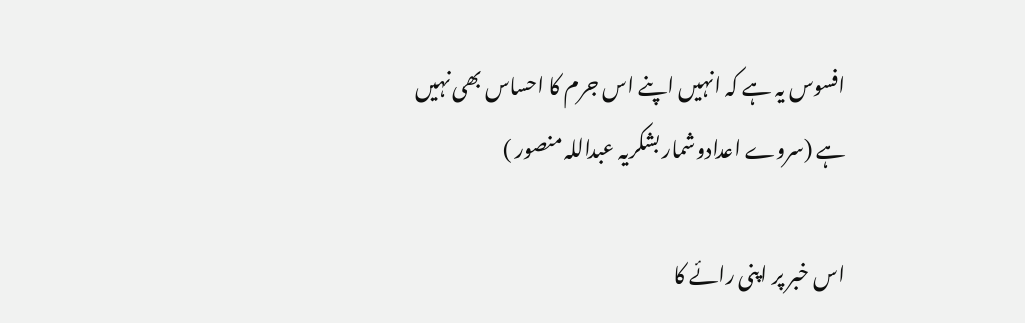افسوس یہ ہے کہ انہیں اپنے اس جرم کا احساس بھی نہیں ہے (سروے اعدادوشمار بشکریہ عبداللہ منصور )

اس خبر پر اپنی رائے کا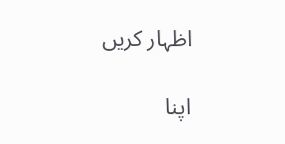اظہار کریں

اپنا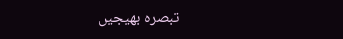تبصرہ بھیجیں